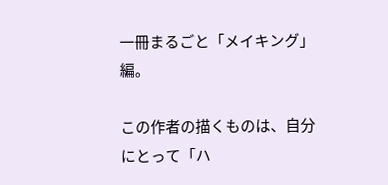一冊まるごと「メイキング」編。

この作者の描くものは、自分にとって「ハ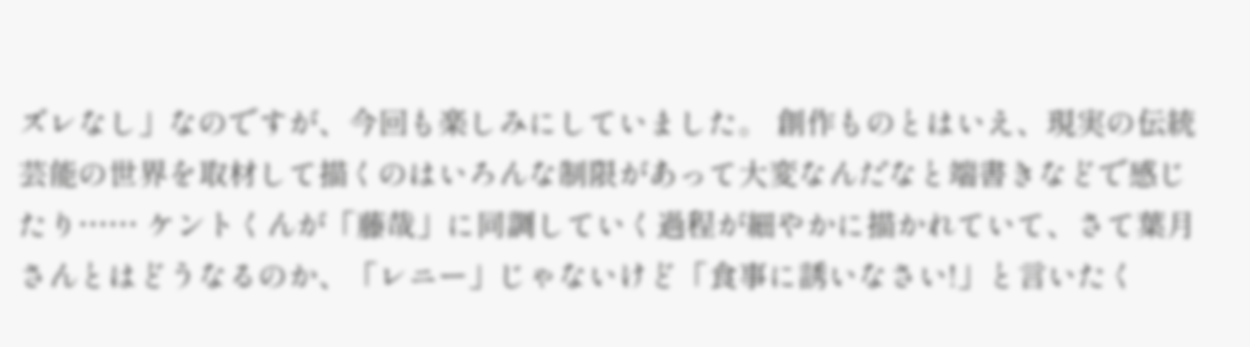ズレなし」なのですが、今回も楽しみにしていました。 創作ものとはいえ、現実の伝統芸能の世界を取材して描くのはいろんな制限があって大変なんだなと端書きなどで感じたり…… ケントくんが「藤哉」に同調していく過程が細やかに描かれていて、さて葉月さんとはどうなるのか、「レニー」じゃないけど「食事に誘いなさい!」と言いたく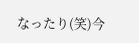なったり(笑)今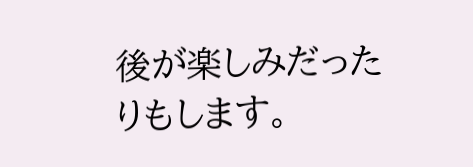後が楽しみだったりもします。